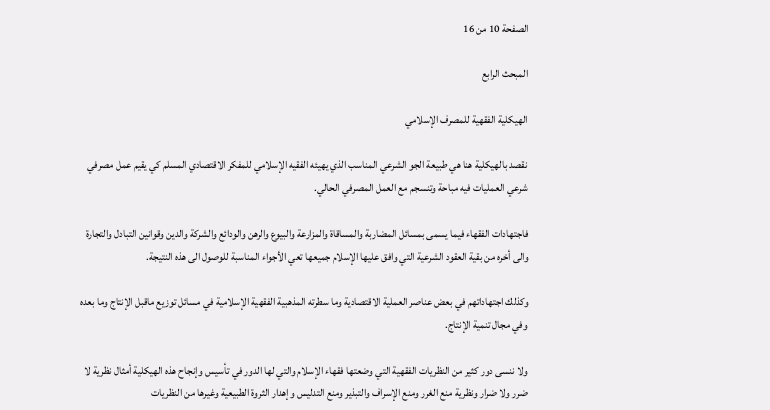الصفحة 10 من 16

المبحث الرابع

الهيكلية الفقهية للمصرف الإسلامي

نقصد بالهيكلية هنا هي طبيعة الجو الشرعي المناسب الذي يهيئه الفقيه الإسلامي للمفكر الاقتصادي المسلم كي يقيم عمل مصرفي شرعي العمليات فيه مباحة وتنسجم مع العمل المصرفي الحالي.

فاجتهادات الفقهاء فيما يسمى بمسائل المضاربة والمساقاة والمزارعة والبيوع والرهن والودائع والشركة والدين وقوانين التبادل والتجارة والى أخره من بقية العقود الشرعية التي وافق عليها الإسلام جميعها تعي الأجواء المناسبة للوصول الى هذه النتيجة.

وكذلك اجتهاداتهم في بعض عناصر العملية الاقتصادية وما سطرته المذهبية الفقهية الإسلامية في مسائل توزيع ماقبل الإنتاج وما بعده وفي مجال تنمية الإنتاج.

ولا ننسى دور كثير من النظريات الفقهية التي وضعتها فقهاء الإسلام والتي لها الدور في تأسيس وإنجاح هذه الهيكلية أمثال نظرية لا ضرر ولا ضرار ونظرية منع الغرر ومنع الإسراف والتبذير ومنع التدليس وإهدار الثروة الطبيعية وغيرها من النظريات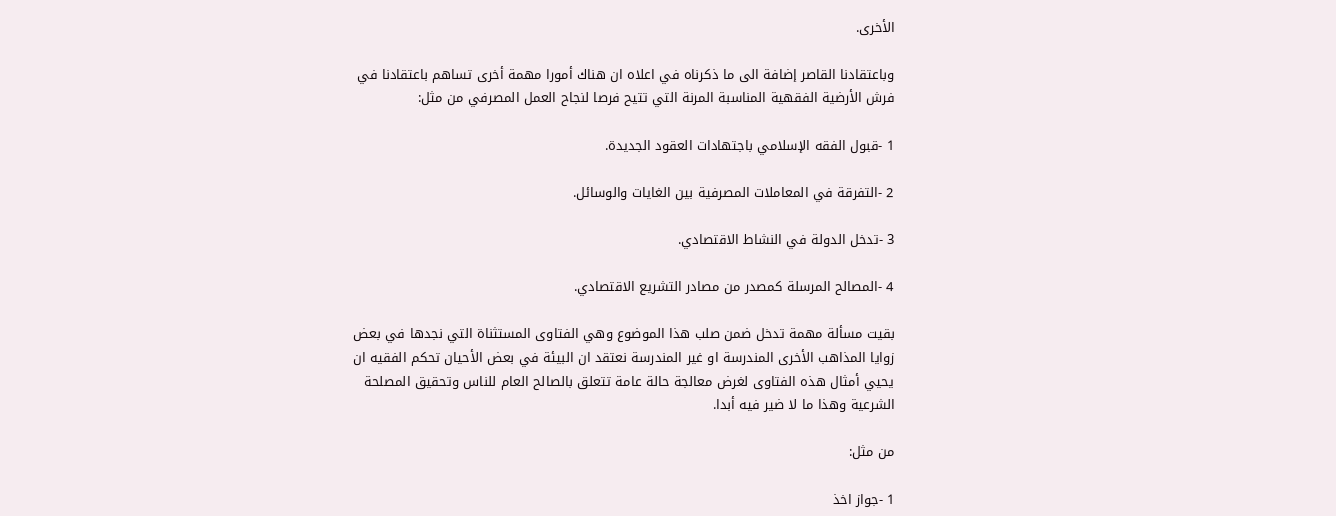الأخرى.

وباعتقادنا القاصر إضافة الى ما ذكرناه في اعلاه ان هناك أمورا مهمة أخرى تساهم باعتقادنا في فرش الأرضية الفقهية المناسبة المرنة التي تتيح فرصا لنجاح العمل المصرفي من مثل:

1 -قبول الفقه الإسلامي باجتهادات العقود الجديدة.

2 -التفرقة في المعاملات المصرفية بين الغايات والوسائل.

3 -تدخل الدولة في النشاط الاقتصادي.

4 -المصالح المرسلة كمصدر من مصادر التشريع الاقتصادي.

بقيت مسألة مهمة تدخل ضمن صلب هذا الموضوع وهي الفتاوى المستثناة التي نجدها في بعض زوايا المذاهب الأخرى المندرسة او غير المندرسة نعتقد ان البيئة في بعض الأحيان تحكم الفقيه ان يحيي أمثال هذه الفتاوى لغرض معالجة حالة عامة تتعلق بالصالح العام للناس وتحقيق المصلحة الشرعية وهذا ما لا ضير فيه أبدا.

من مثل:

1 -جواز اخذ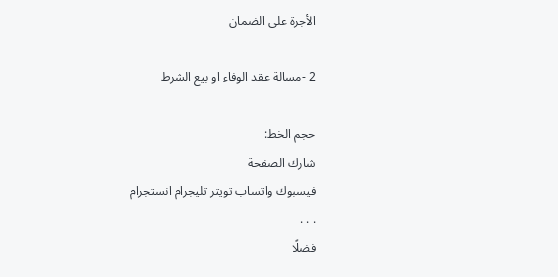الأجرة على الضمان

2 -مسالة عقد الوفاء او بيع الشرط

حجم الخط:
شارك الصفحة
فيسبوك واتساب تويتر تليجرام انستجرام
. . .
فضلًا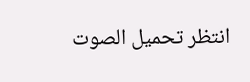انتظر تحميل الصوت